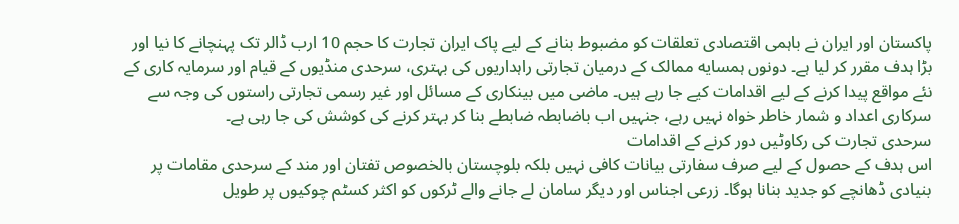پاکستان اور ایران نے باہمی اقتصادی تعلقات کو مضبوط بنانے کے لیے پاک ایران تجارت کا حجم 10 ارب ڈالر تک پہنچانے کا نیا اور بڑا ہدف مقرر کر لیا ہے۔ دونوں ہمسایه ممالک کے درمیان تجارتی راہداریوں کی بہتری، سرحدی منڈیوں کے قیام اور سرمایہ کاری کے نئے مواقع پیدا کرنے کے لیے اقدامات کیے جا رہے ہیں۔ ماضی میں بینکاری کے مسائل اور غیر رسمی تجارتی راستوں کی وجہ سے سرکاری اعداد و شمار خاطر خواہ نہیں رہے، جنہیں اب باضابطہ ضابطے بنا کر بہتر کرنے کی کوشش کی جا رہی ہے۔
سرحدی تجارت کی رکاوٹیں دور کرنے کے اقدامات
اس ہدف کے حصول کے لیے صرف سفارتی بیانات کافی نہیں بلکہ بلوچستان بالخصوص تفتان اور مند کے سرحدی مقامات پر بنیادی ڈھانچے کو جدید بنانا ہوگا۔ زرعی اجناس اور دیگر سامان لے جانے والے ٹرکوں کو اکثر کسٹم چوکیوں پر طویل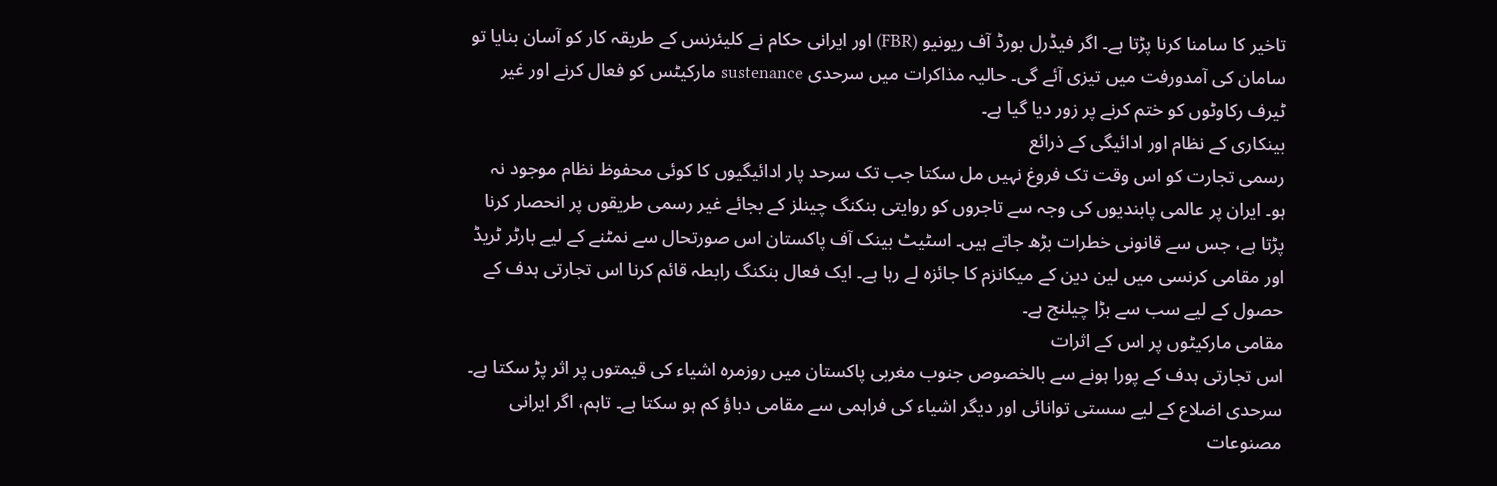تاخیر کا سامنا کرنا پڑتا ہے۔ اگر فیڈرل بورڈ آف ریونیو (FBR) اور ایرانی حکام نے کلیئرنس کے طریقہ کار کو آسان بنایا تو سامان کی آمدورفت میں تیزی آئے گی۔ حالیہ مذاکرات میں سرحدی sustenance مارکیٹس کو فعال کرنے اور غیر ٹیرف رکاوٹوں کو ختم کرنے پر زور دیا گیا ہے۔
بینکاری کے نظام اور ادائيگی کے ذرائع
رسمی تجارت کو اس وقت تک فروغ نہیں مل سکتا جب تک سرحد پار ادائیگیوں کا کوئی محفوظ نظام موجود نہ ہو۔ ایران پر عالمی پابندیوں کی وجہ سے تاجروں کو روایتی بنکنگ چینلز کے بجائے غیر رسمی طریقوں پر انحصار کرنا پڑتا ہے، جس سے قانونی خطرات بڑھ جاتے ہیں۔ اسٹیٹ بینک آف پاکستان اس صورتحال سے نمٹنے کے لیے بارٹر ٹریڈ اور مقامی کرنسی میں لین دین کے میکانزم کا جائزہ لے رہا ہے۔ ایک فعال بنکنگ رابطہ قائم کرنا اس تجارتی ہدف کے حصول کے لیے سب سے بڑا چیلنج ہے۔
مقامی مارکیٹوں پر اس کے اثرات
اس تجارتی ہدف کے پورا ہونے سے بالخصوص جنوب مغربی پاکستان میں روزمرہ اشیاء کی قیمتوں پر اثر پڑ سکتا ہے۔ سرحدی اضلاع کے لیے سستی توانائی اور دیگر اشیاء کی فراہمی سے مقامی دباؤ کم ہو سکتا ہے۔ تاہم، اگر ایرانی مصنوعات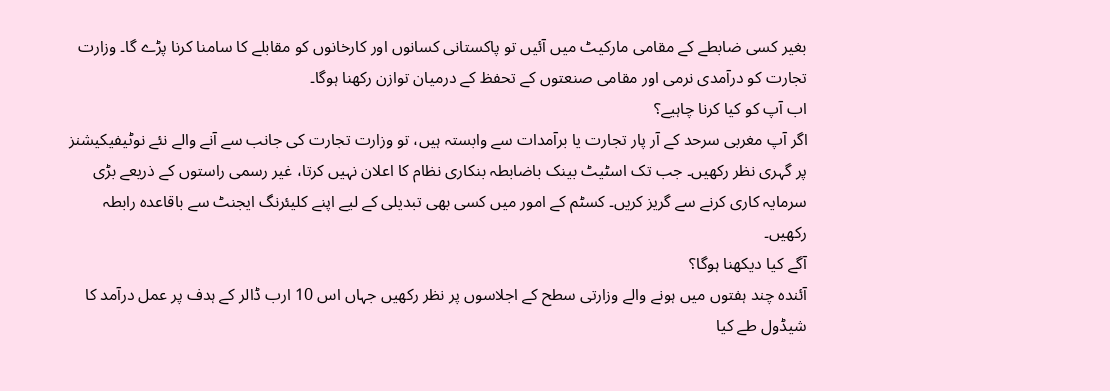بغیر کسی ضابطے کے مقامی مارکیٹ میں آئیں تو پاکستانی کسانوں اور کارخانوں کو مقابلے کا سامنا کرنا پڑے گا۔ وزارت تجارت کو درآمدی نرمی اور مقامی صنعتوں کے تحفظ کے درمیان توازن رکھنا ہوگا۔
اب آپ کو کیا کرنا چاہیے؟
اگر آپ مغربی سرحد کے آر پار تجارت یا برآمدات سے وابستہ ہیں، تو وزارت تجارت کی جانب سے آنے والے نئے نوٹیفیکیشنز پر گہری نظر رکھیں۔ جب تک اسٹیٹ بینک باضابطہ بنکاری نظام کا اعلان نہیں کرتا، غیر رسمی راستوں کے ذریعے بڑی سرمایہ کاری کرنے سے گریز کریں۔ کسٹم کے امور میں کسی بھی تبدیلی کے لیے اپنے کلیئرنگ ایجنٹ سے باقاعدہ رابطہ رکھیں۔
آگے کیا دیکھنا ہوگا؟
آئندہ چند ہفتوں میں ہونے والے وزارتی سطح کے اجلاسوں پر نظر رکھیں جہاں اس 10 ارب ڈالر کے ہدف پر عمل درآمد کا شیڈول طے کیا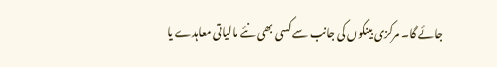جائے گا۔ مرکزی بینکوں کی جانب سے کسی بھی نئے مالیاتی معاہدے یا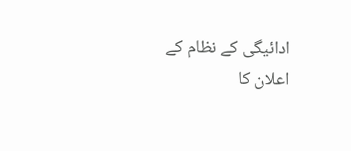ادائیگی کے نظام کے اعلان کا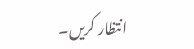انتظار کریں۔